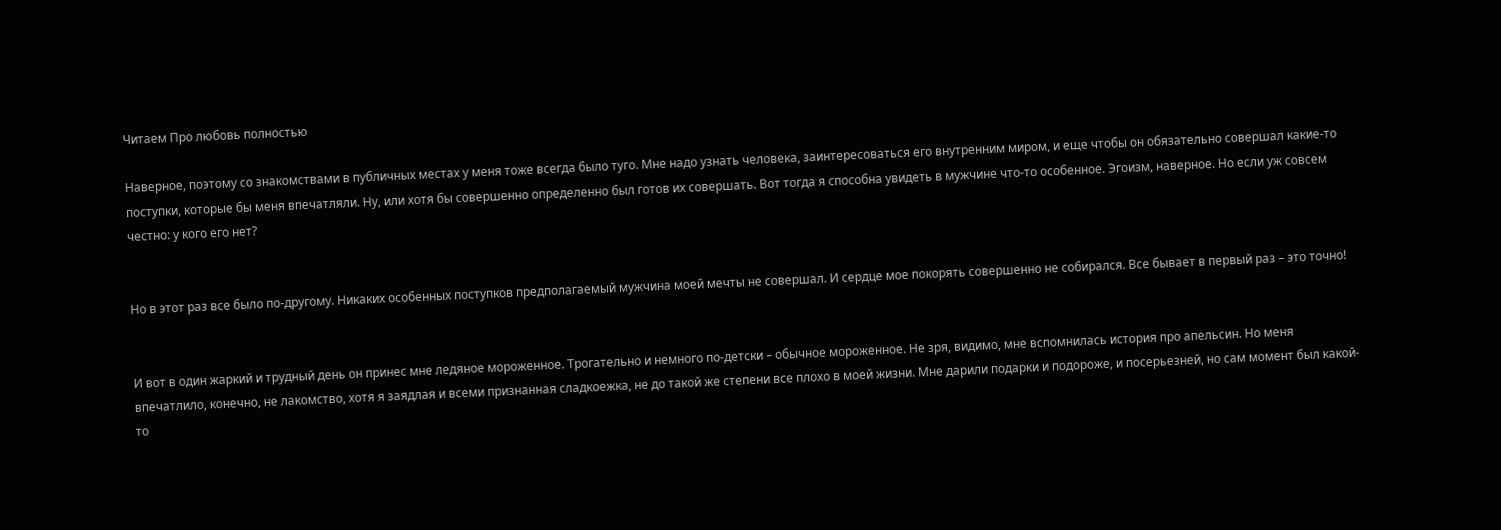Читаем Про любовь полностью

Наверное, поэтому со знакомствами в публичных местах у меня тоже всегда было туго. Мне надо узнать человека, заинтересоваться его внутренним миром, и еще чтобы он обязательно совершал какие-то поступки, которые бы меня впечатляли. Ну, или хотя бы совершенно определенно был готов их совершать. Вот тогда я способна увидеть в мужчине что-то особенное. Эгоизм, наверное. Но если уж совсем честно: у кого его нет?


Но в этот раз все было по-другому. Никаких особенных поступков предполагаемый мужчина моей мечты не совершал. И сердце мое покорять совершенно не собирался. Все бывает в первый раз – это точно!


И вот в один жаркий и трудный день он принес мне ледяное мороженное. Трогательно и немного по-детски – обычное мороженное. Не зря, видимо, мне вспомнилась история про апельсин. Но меня впечатлило, конечно, не лакомство, хотя я заядлая и всеми признанная сладкоежка, не до такой же степени все плохо в моей жизни. Мне дарили подарки и подороже, и посерьезней, но сам момент был какой-то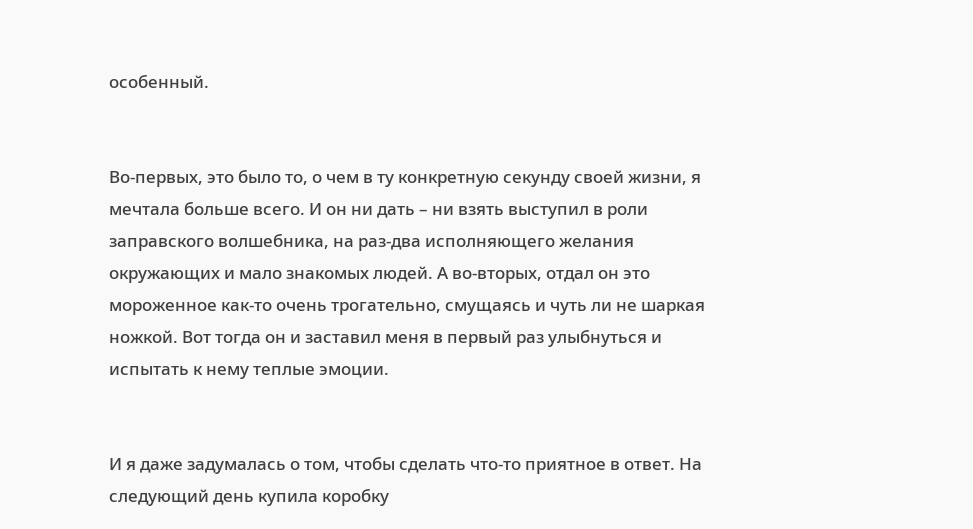особенный.


Во-первых, это было то, о чем в ту конкретную секунду своей жизни, я мечтала больше всего. И он ни дать – ни взять выступил в роли заправского волшебника, на раз-два исполняющего желания окружающих и мало знакомых людей. А во-вторых, отдал он это мороженное как-то очень трогательно, смущаясь и чуть ли не шаркая ножкой. Вот тогда он и заставил меня в первый раз улыбнуться и испытать к нему теплые эмоции.


И я даже задумалась о том, чтобы сделать что-то приятное в ответ. На следующий день купила коробку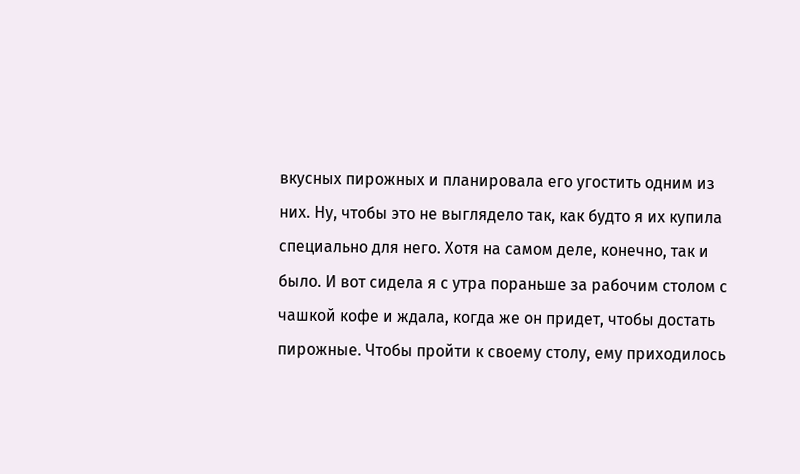вкусных пирожных и планировала его угостить одним из них. Ну, чтобы это не выглядело так, как будто я их купила специально для него. Хотя на самом деле, конечно, так и было. И вот сидела я с утра пораньше за рабочим столом с чашкой кофе и ждала, когда же он придет, чтобы достать пирожные. Чтобы пройти к своему столу, ему приходилось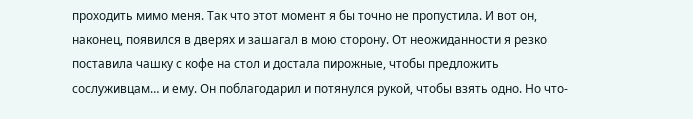проходить мимо меня. Так что этот момент я бы точно не пропустила. И вот он, наконец, появился в дверях и зашагал в мою сторону. От неожиданности я резко поставила чашку с кофе на стол и достала пирожные, чтобы предложить сослуживцам… и ему. Он поблагодарил и потянулся рукой, чтобы взять одно. Но что-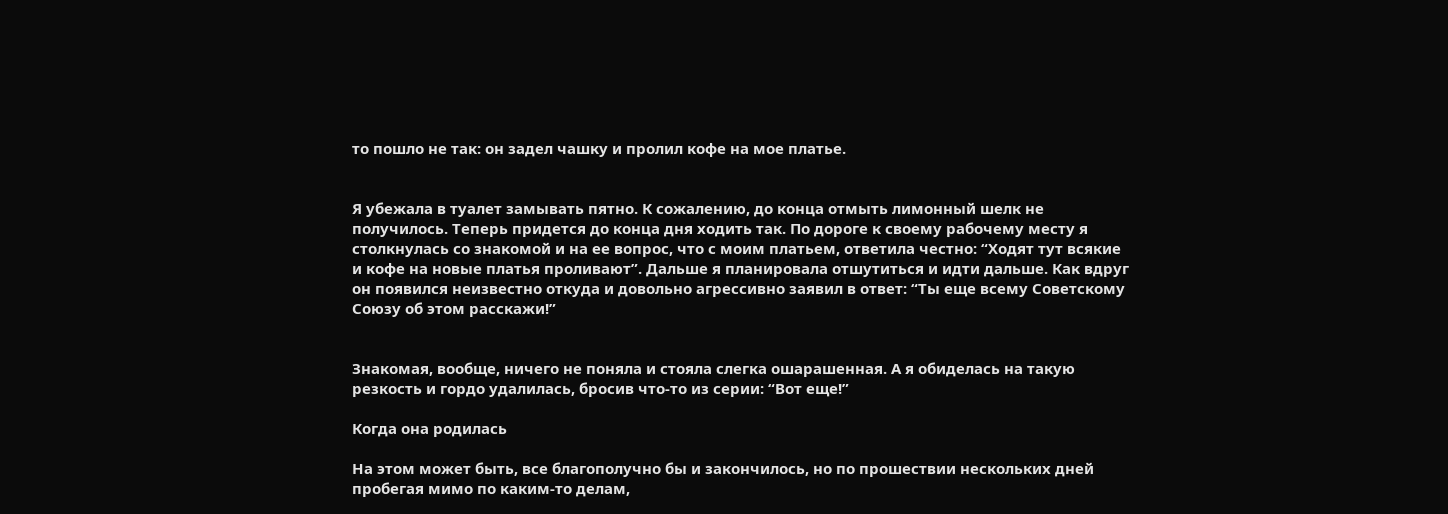то пошло не так: он задел чашку и пролил кофе на мое платье.


Я убежала в туалет замывать пятно. К сожалению, до конца отмыть лимонный шелк не получилось. Теперь придется до конца дня ходить так. По дороге к своему рабочему месту я столкнулась со знакомой и на ее вопрос, что с моим платьем, ответила честно: “Ходят тут всякие и кофе на новые платья проливают”. Дальше я планировала отшутиться и идти дальше. Как вдруг он появился неизвестно откуда и довольно агрессивно заявил в ответ: “Ты еще всему Советскому Союзу об этом расскажи!”


Знакомая, вообще, ничего не поняла и стояла слегка ошарашенная. А я обиделась на такую резкость и гордо удалилась, бросив что-то из серии: “Вот еще!”

Когда она родилась

На этом может быть, все благополучно бы и закончилось, но по прошествии нескольких дней пробегая мимо по каким-то делам,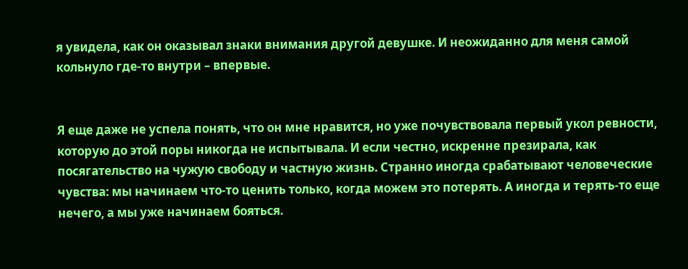я увидела, как он оказывал знаки внимания другой девушке. И неожиданно для меня самой кольнуло где-то внутри – впервые.


Я еще даже не успела понять, что он мне нравится, но уже почувствовала первый укол ревности, которую до этой поры никогда не испытывала. И если честно, искренне презирала, как посягательство на чужую свободу и частную жизнь. Странно иногда срабатывают человеческие чувства: мы начинаем что-то ценить только, когда можем это потерять. А иногда и терять-то еще нечего, а мы уже начинаем бояться.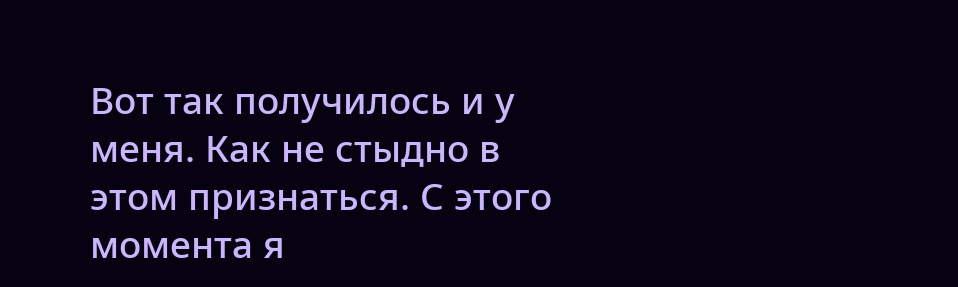Вот так получилось и у меня. Как не стыдно в этом признаться. С этого момента я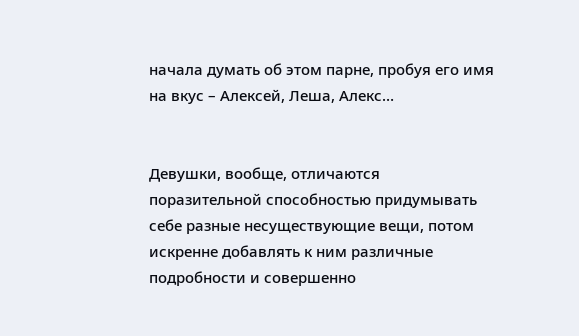начала думать об этом парне, пробуя его имя на вкус – Алексей, Леша, Алекс…


Девушки, вообще, отличаются поразительной способностью придумывать себе разные несуществующие вещи, потом искренне добавлять к ним различные подробности и совершенно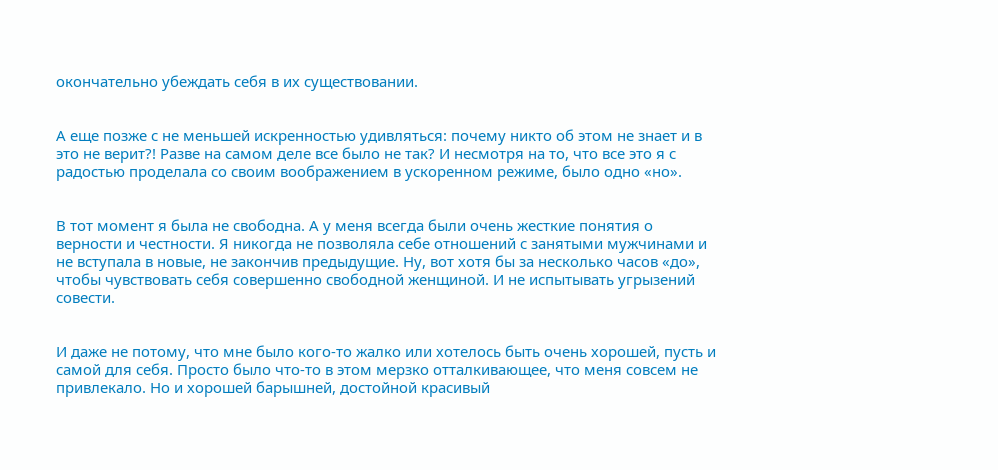окончательно убеждать себя в их существовании.


А еще позже с не меньшей искренностью удивляться: почему никто об этом не знает и в это не верит?! Разве на самом деле все было не так? И несмотря на то, что все это я с радостью проделала со своим воображением в ускоренном режиме, было одно «но».


В тот момент я была не свободна. А у меня всегда были очень жесткие понятия о верности и честности. Я никогда не позволяла себе отношений с занятыми мужчинами и не вступала в новые, не закончив предыдущие. Ну, вот хотя бы за несколько часов «до», чтобы чувствовать себя совершенно свободной женщиной. И не испытывать угрызений совести.


И даже не потому, что мне было кого-то жалко или хотелось быть очень хорошей, пусть и самой для себя. Просто было что-то в этом мерзко отталкивающее, что меня совсем не привлекало. Но и хорошей барышней, достойной красивый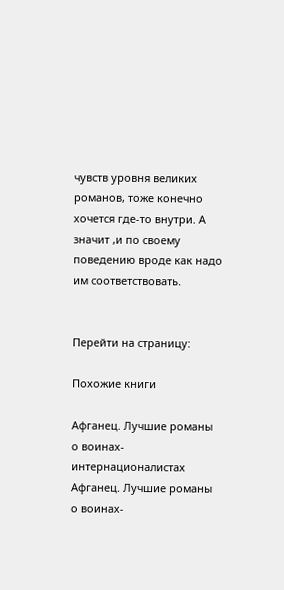чувств уровня великих романов, тоже конечно хочется где-то внутри. А значит ,и по своему поведению вроде как надо им соответствовать.


Перейти на страницу:

Похожие книги

Афганец. Лучшие романы о воинах-интернационалистах
Афганец. Лучшие романы о воинах-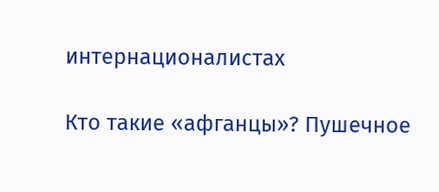интернационалистах

Кто такие «афганцы»? Пушечное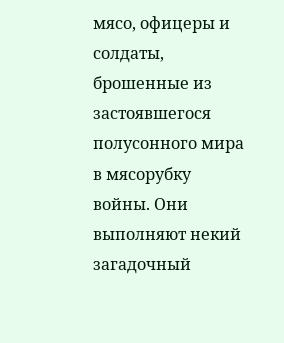мясо, офицеры и солдаты, брошенные из застоявшегося полусонного мира в мясорубку войны. Они выполняют некий загадочный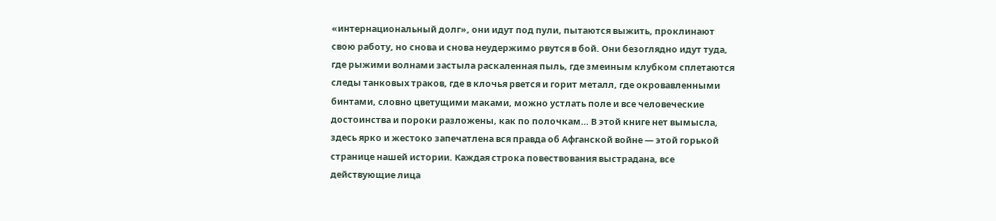«интернациональный долг», они идут под пули, пытаются выжить, проклинают свою работу, но снова и снова неудержимо рвутся в бой. Они безоглядно идут туда, где рыжими волнами застыла раскаленная пыль, где змеиным клубком сплетаются следы танковых траков, где в клочья рвется и горит металл, где окровавленными бинтами, словно цветущими маками, можно устлать поле и все человеческие достоинства и пороки разложены, как по полочкам… В этой книге нет вымысла, здесь ярко и жестоко запечатлена вся правда об Афганской войне — этой горькой странице нашей истории. Каждая строка повествования выстрадана, все действующие лица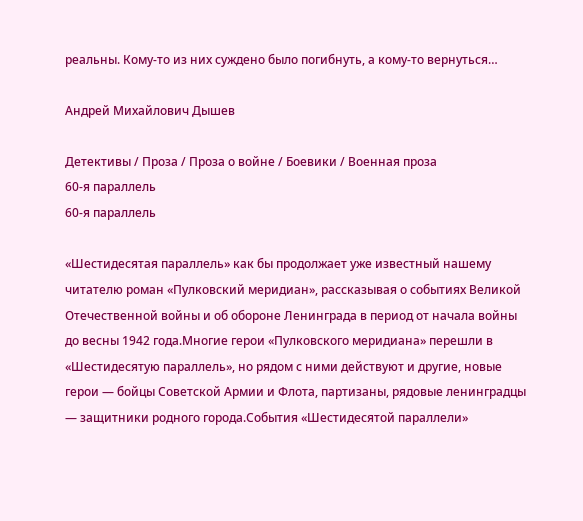реальны. Кому-то из них суждено было погибнуть, а кому-то вернуться…

Андрей Михайлович Дышев

Детективы / Проза / Проза о войне / Боевики / Военная проза
60-я параллель
60-я параллель

«Шестидесятая параллель» как бы продолжает уже известный нашему читателю роман «Пулковский меридиан», рассказывая о событиях Великой Отечественной войны и об обороне Ленинграда в период от начала войны до весны 1942 года.Многие герои «Пулковского меридиана» перешли в «Шестидесятую параллель», но рядом с ними действуют и другие, новые герои — бойцы Советской Армии и Флота, партизаны, рядовые ленинградцы — защитники родного города.События «Шестидесятой параллели»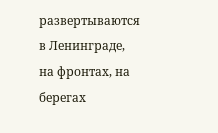развертываются в Ленинграде, на фронтах, на берегах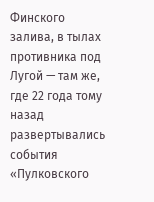Финского залива, в тылах противника под Лугой — там же, где 22 года тому назад развертывались события «Пулковского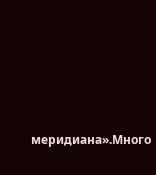меридиана».Много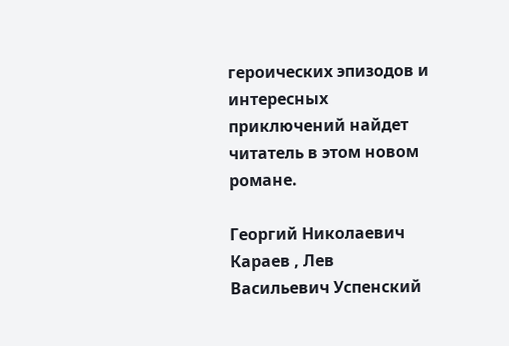героических эпизодов и интересных приключений найдет читатель в этом новом романе.

Георгий Николаевич Караев , Лев Васильевич Успенский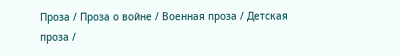Проза / Проза о войне / Военная проза / Детская проза /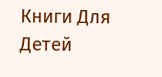Книги Для Детей